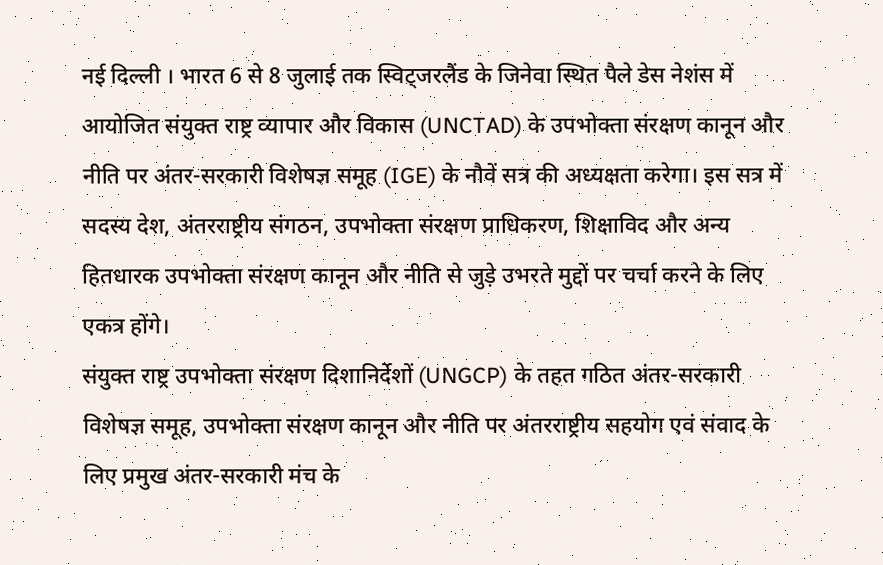नई दिल्ली । भारत 6 से 8 जुलाई तक स्विट्जरलैंड के जिनेवा स्थित पैले डेस नेशंस में आयोजित संयुक्त राष्ट्र व्यापार और विकास (UNCTAD) के उपभोक्ता संरक्षण कानून और नीति पर अंतर-सरकारी विशेषज्ञ समूह (IGE) के नौवें सत्र की अध्यक्षता करेगा। इस सत्र में सदस्य देश, अंतरराष्ट्रीय संगठन, उपभोक्ता संरक्षण प्राधिकरण, शिक्षाविद और अन्य हितधारक उपभोक्ता संरक्षण कानून और नीति से जुड़े उभरते मुद्दों पर चर्चा करने के लिए एकत्र होंगे।
संयुक्त राष्ट्र उपभोक्ता संरक्षण दिशानिर्देशों (UNGCP) के तहत गठित अंतर-सरकारी विशेषज्ञ समूह, उपभोक्ता संरक्षण कानून और नीति पर अंतरराष्ट्रीय सहयोग एवं संवाद के लिए प्रमुख अंतर-सरकारी मंच के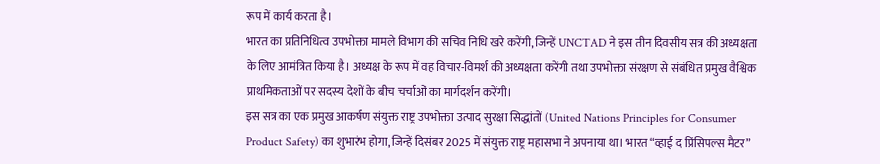रूप में कार्य करता है।
भारत का प्रतिनिधित्व उपभोक्ता मामले विभाग की सचिव निधि खरे करेंगी, जिन्हें UNCTAD ने इस तीन दिवसीय सत्र की अध्यक्षता के लिए आमंत्रित किया है। अध्यक्ष के रूप में वह विचार-विमर्श की अध्यक्षता करेंगी तथा उपभोक्ता संरक्षण से संबंधित प्रमुख वैश्विक प्राथमिकताओं पर सदस्य देशों के बीच चर्चाओं का मार्गदर्शन करेंगी।
इस सत्र का एक प्रमुख आकर्षण संयुक्त राष्ट्र उपभोक्ता उत्पाद सुरक्षा सिद्धांतों (United Nations Principles for Consumer Product Safety) का शुभारंभ होगा, जिन्हें दिसंबर 2025 में संयुक्त राष्ट्र महासभा ने अपनाया था। भारत “व्हाई द प्रिंसिपल्स मैटर”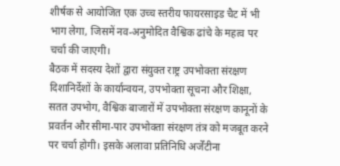शीर्षक से आयोजित एक उच्च स्तरीय फायरसाइड चैट में भी भाग लेगा, जिसमें नव-अनुमोदित वैश्विक ढांचे के महत्व पर चर्चा की जाएगी।
बैठक में सदस्य देशों द्वारा संयुक्त राष्ट्र उपभोक्ता संरक्षण दिशानिर्देशों के कार्यान्वयन, उपभोक्ता सूचना और शिक्षा, सतत उपभोग, वैश्विक बाजारों में उपभोक्ता संरक्षण कानूनों के प्रवर्तन और सीमा-पार उपभोक्ता संरक्षण तंत्र को मजबूत करने पर चर्चा होगी। इसके अलावा प्रतिनिधि अर्जेंटीना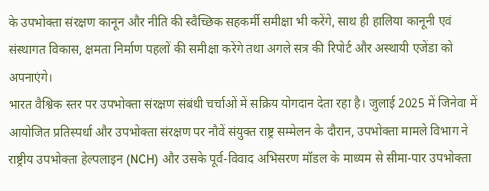के उपभोक्ता संरक्षण कानून और नीति की स्वैच्छिक सहकर्मी समीक्षा भी करेंगे, साथ ही हालिया कानूनी एवं संस्थागत विकास, क्षमता निर्माण पहलों की समीक्षा करेंगे तथा अगले सत्र की रिपोर्ट और अस्थायी एजेंडा को अपनाएंगे।
भारत वैश्विक स्तर पर उपभोक्ता संरक्षण संबंधी चर्चाओं में सक्रिय योगदान देता रहा है। जुलाई 2025 में जिनेवा में आयोजित प्रतिस्पर्धा और उपभोक्ता संरक्षण पर नौवें संयुक्त राष्ट्र सम्मेलन के दौरान, उपभोक्ता मामले विभाग ने राष्ट्रीय उपभोक्ता हेल्पलाइन (NCH) और उसके पूर्व-विवाद अभिसरण मॉडल के माध्यम से सीमा-पार उपभोक्ता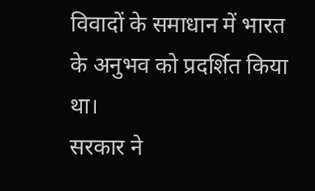विवादों के समाधान में भारत के अनुभव को प्रदर्शित किया था।
सरकार ने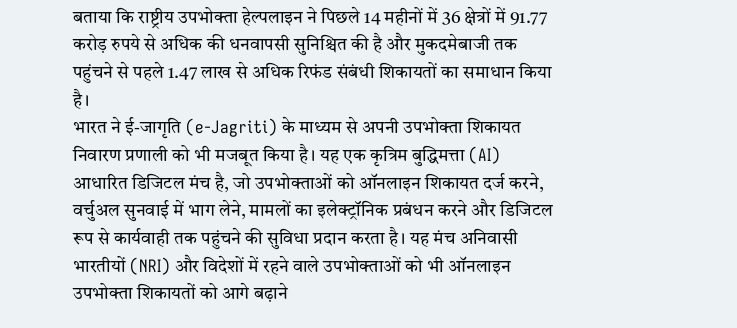बताया कि राष्ट्रीय उपभोक्ता हेल्पलाइन ने पिछले 14 महीनों में 36 क्षेत्रों में 91.77 करोड़ रुपये से अधिक की धनवापसी सुनिश्चित की है और मुकदमेबाजी तक पहुंचने से पहले 1.47 लाख से अधिक रिफंड संबंधी शिकायतों का समाधान किया है।
भारत ने ई-जागृति (e-Jagriti) के माध्यम से अपनी उपभोक्ता शिकायत निवारण प्रणाली को भी मजबूत किया है। यह एक कृत्रिम बुद्धिमत्ता (AI) आधारित डिजिटल मंच है, जो उपभोक्ताओं को ऑनलाइन शिकायत दर्ज करने, वर्चुअल सुनवाई में भाग लेने, मामलों का इलेक्ट्रॉनिक प्रबंधन करने और डिजिटल रूप से कार्यवाही तक पहुंचने की सुविधा प्रदान करता है। यह मंच अनिवासी भारतीयों (NRI) और विदेशों में रहने वाले उपभोक्ताओं को भी ऑनलाइन उपभोक्ता शिकायतों को आगे बढ़ाने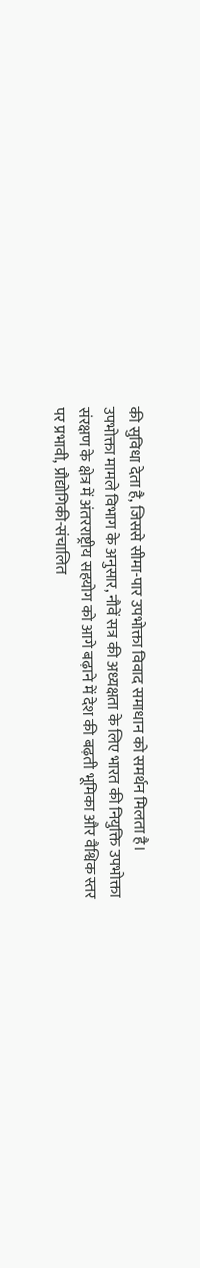की सुविधा देता है, जिससे सीमा-पार उपभोक्ता विवाद समाधान को समर्थन मिलता है।
उपभोक्ता मामले विभाग के अनुसार, नौवें सत्र की अध्यक्षता के लिए भारत की नियुक्ति उपभोक्ता संरक्षण के क्षेत्र में अंतरराष्ट्रीय सहयोग को आगे बढ़ाने में देश की बढ़ती भूमिका और वैश्विक स्तर पर प्रभावी, प्रौद्योगिकी-संचालित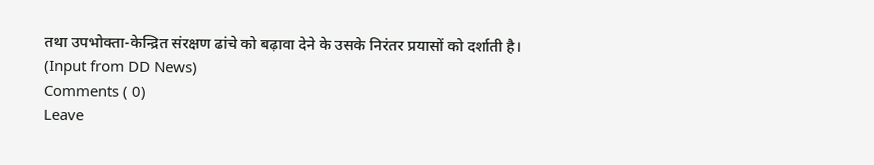तथा उपभोक्ता-केन्द्रित संरक्षण ढांचे को बढ़ावा देने के उसके निरंतर प्रयासों को दर्शाती है।
(Input from DD News)
Comments ( 0)
Leave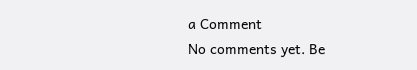a Comment
No comments yet. Be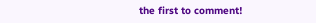the first to comment!